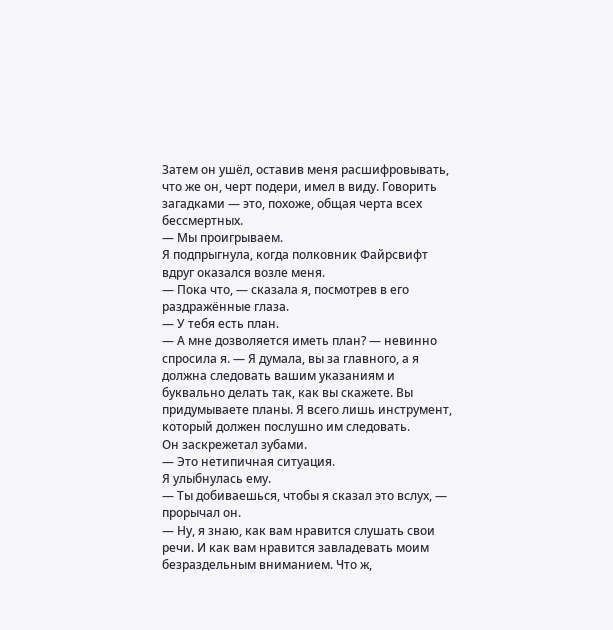Затем он ушёл, оставив меня расшифровывать, что же он, черт подери, имел в виду. Говорить загадками — это, похоже, общая черта всех бессмертных.
— Мы проигрываем.
Я подпрыгнула, когда полковник Файрсвифт вдруг оказался возле меня.
— Пока что, — сказала я, посмотрев в его раздражённые глаза.
— У тебя есть план.
— А мне дозволяется иметь план? — невинно спросила я. — Я думала, вы за главного, а я должна следовать вашим указаниям и буквально делать так, как вы скажете. Вы придумываете планы. Я всего лишь инструмент, который должен послушно им следовать.
Он заскрежетал зубами.
— Это нетипичная ситуация.
Я улыбнулась ему.
— Ты добиваешься, чтобы я сказал это вслух, — прорычал он.
— Ну, я знаю, как вам нравится слушать свои речи. И как вам нравится завладевать моим безраздельным вниманием. Что ж,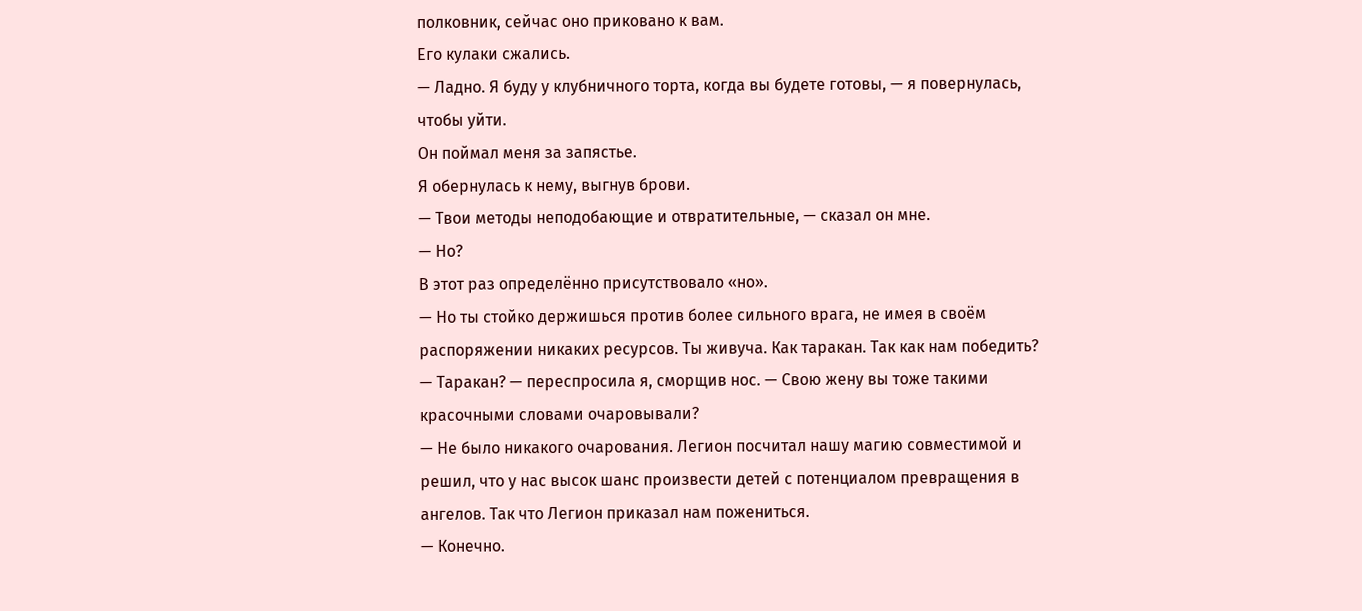полковник, сейчас оно приковано к вам.
Его кулаки сжались.
— Ладно. Я буду у клубничного торта, когда вы будете готовы, — я повернулась, чтобы уйти.
Он поймал меня за запястье.
Я обернулась к нему, выгнув брови.
— Твои методы неподобающие и отвратительные, — сказал он мне.
— Но?
В этот раз определённо присутствовало «но».
— Но ты стойко держишься против более сильного врага, не имея в своём распоряжении никаких ресурсов. Ты живуча. Как таракан. Так как нам победить?
— Таракан? — переспросила я, сморщив нос. — Свою жену вы тоже такими красочными словами очаровывали?
— Не было никакого очарования. Легион посчитал нашу магию совместимой и решил, что у нас высок шанс произвести детей с потенциалом превращения в ангелов. Так что Легион приказал нам пожениться.
— Конечно.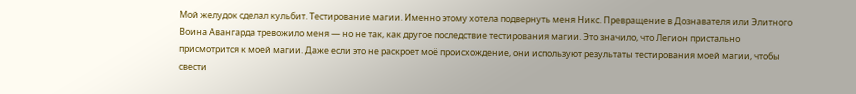Мой желудок сделал кульбит. Тестирование магии. Именно этому хотела подвернуть меня Никс. Превращение в Дознавателя или Элитного Воина Авангарда тревожило меня — но не так, как другое последствие тестирования магии. Это значило, что Легион пристально присмотрится к моей магии. Даже если это не раскроет моё происхождение, они используют результаты тестирования моей магии, чтобы свести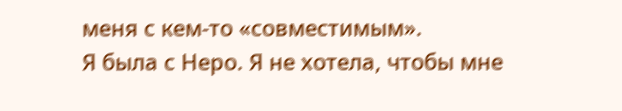меня с кем-то «совместимым».
Я была с Неро. Я не хотела, чтобы мне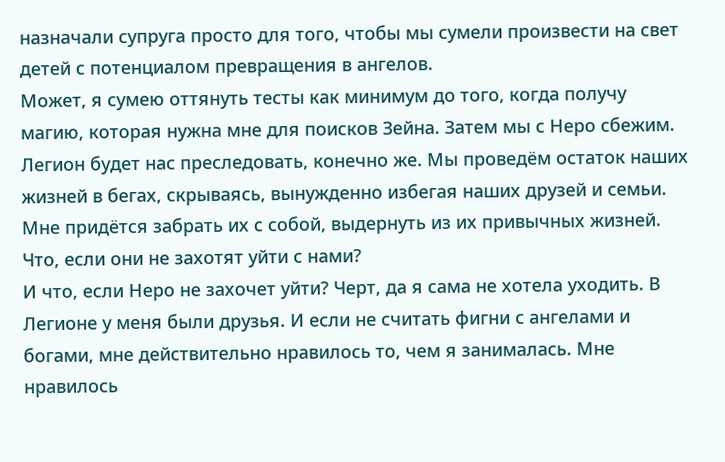назначали супруга просто для того, чтобы мы сумели произвести на свет детей с потенциалом превращения в ангелов.
Может, я сумею оттянуть тесты как минимум до того, когда получу магию, которая нужна мне для поисков Зейна. Затем мы с Неро сбежим. Легион будет нас преследовать, конечно же. Мы проведём остаток наших жизней в бегах, скрываясь, вынужденно избегая наших друзей и семьи. Мне придётся забрать их с собой, выдернуть из их привычных жизней. Что, если они не захотят уйти с нами?
И что, если Неро не захочет уйти? Черт, да я сама не хотела уходить. В Легионе у меня были друзья. И если не считать фигни с ангелами и богами, мне действительно нравилось то, чем я занималась. Мне нравилось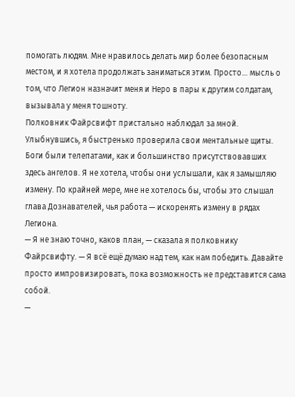помогать людям. Мне нравилось делать мир более безопасным местом, и я хотела продолжать заниматься этим. Просто… мысль о том, что Легион назначит меня и Неро в пары к другим солдатам, вызывала у меня тошноту.
Полковник Файрсвифт пристально наблюдал за мной. Улыбнувшись, я быстренько проверила свои ментальные щиты. Боги были телепатами, как и большинство присутствовавших здесь ангелов. Я не хотела, чтобы они услышали, как я замышляю измену. По крайней мере, мне не хотелось бы, чтобы это слышал глава Дознавателей, чья работа — искоренять измену в рядах Легиона.
— Я не знаю точно, каков план, — сказала я полковнику Файрсвифту. — Я всё ещё думаю над тем, как нам победить. Давайте просто импровизировать, пока возможность не представится сама собой.
—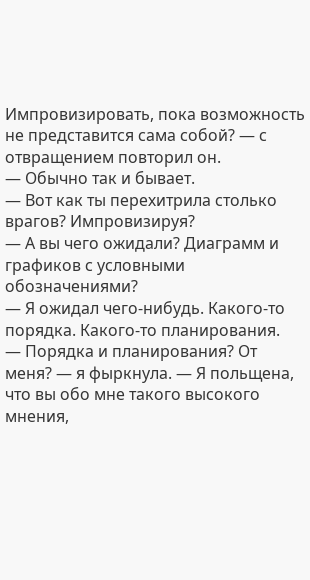Импровизировать, пока возможность не представится сама собой? — с отвращением повторил он.
— Обычно так и бывает.
— Вот как ты перехитрила столько врагов? Импровизируя?
— А вы чего ожидали? Диаграмм и графиков с условными обозначениями?
— Я ожидал чего-нибудь. Какого-то порядка. Какого-то планирования.
— Порядка и планирования? От меня? — я фыркнула. — Я польщена, что вы обо мне такого высокого мнения,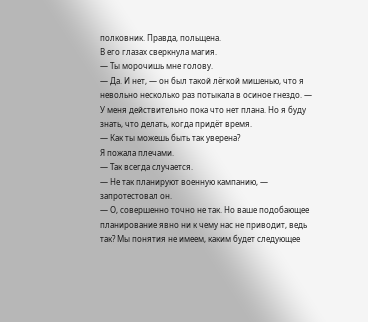полковник. Правда, польщена.
В его глазах сверкнула магия.
— Ты морочишь мне голову.
— Да. И нет, — он был такой лёгкой мишенью, что я невольно несколько раз потыкала в осиное гнездо. — У меня действительно пока что нет плана. Но я буду знать, что делать, когда придёт время.
— Как ты можешь быть так уверена?
Я пожала плечами.
— Так всегда случается.
— Не так планируют военную кампанию, — запротестовал он.
— О, совершенно точно не так. Но ваше подобающее планирование явно ни к чему нас не приводит, ведь так? Мы понятия не имеем, каким будет следующее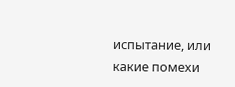испытание, или какие помехи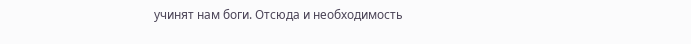учинят нам боги. Отсюда и необходимость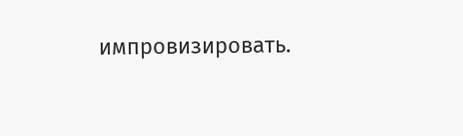импровизировать.